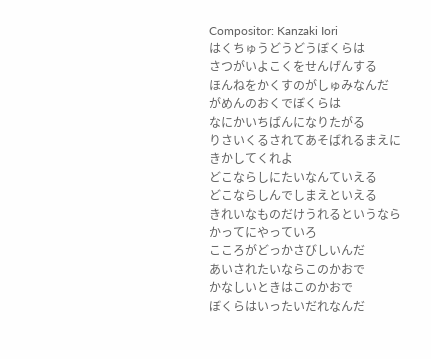Compositor: Kanzaki Iori
はくちゅうどうどうぼくらは
さつがいよこくをせんげんする
ほんねをかくすのがしゅみなんだ
がめんのおくでぼくらは
なにかいちばんになりたがる
りさいくるされてあそばれるまえに
きかしてくれよ
どこならしにたいなんていえる
どこならしんでしまえといえる
きれいなものだけうれるというなら
かってにやっていろ
こころがどっかさびしいんだ
あいされたいならこのかおで
かなしいときはこのかおで
ぼくらはいったいだれなんだ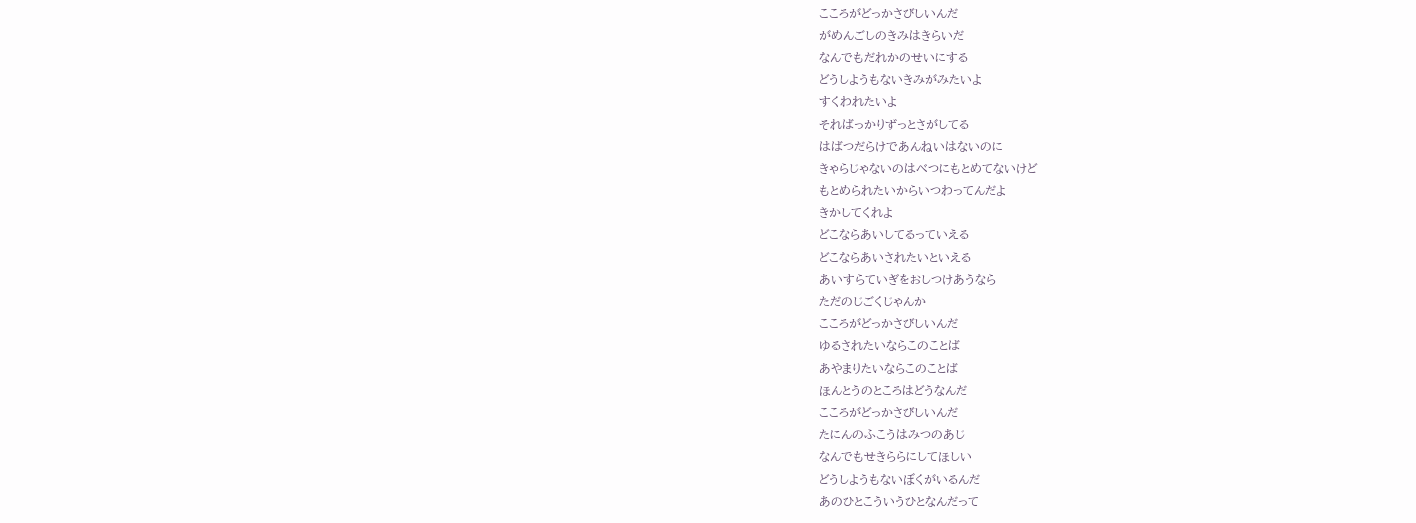こころがどっかさびしいんだ
がめんごしのきみはきらいだ
なんでもだれかのせいにする
どうしようもないきみがみたいよ
すくわれたいよ
そればっかりずっとさがしてる
はばつだらけであんねいはないのに
きゃらじゃないのはべつにもとめてないけど
もとめられたいからいつわってんだよ
きかしてくれよ
どこならあいしてるっていえる
どこならあいされたいといえる
あいすらていぎをおしつけあうなら
ただのじごくじゃんか
こころがどっかさびしいんだ
ゆるされたいならこのことば
あやまりたいならこのことば
ほんとうのところはどうなんだ
こころがどっかさびしいんだ
たにんのふこうはみつのあじ
なんでもせきららにしてほしい
どうしようもないぼくがいるんだ
あのひとこういうひとなんだって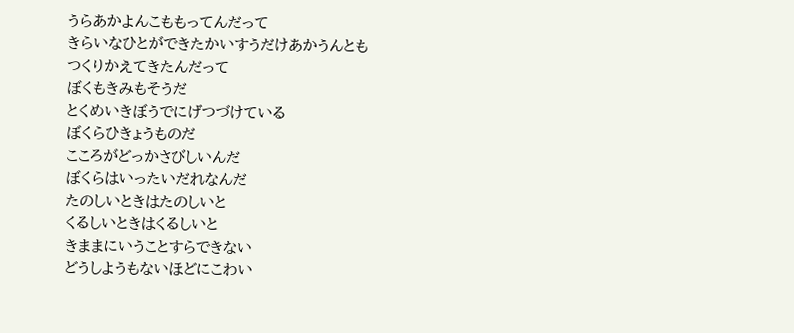うらあかよんこももってんだって
きらいなひとができたかいすうだけあかうんとも
つくりかえてきたんだって
ぼくもきみもそうだ
とくめいきぼうでにげつづけている
ぼくらひきょうものだ
こころがどっかさびしいんだ
ぼくらはいったいだれなんだ
たのしいときはたのしいと
くるしいときはくるしいと
きままにいうことすらできない
どうしようもないほどにこわい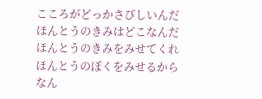こころがどっかさびしいんだ
ほんとうのきみはどこなんだ
ほんとうのきみをみせてくれ
ほんとうのぼくをみせるから
なん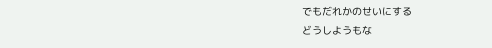でもだれかのせいにする
どうしようもな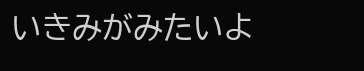いきみがみたいよ